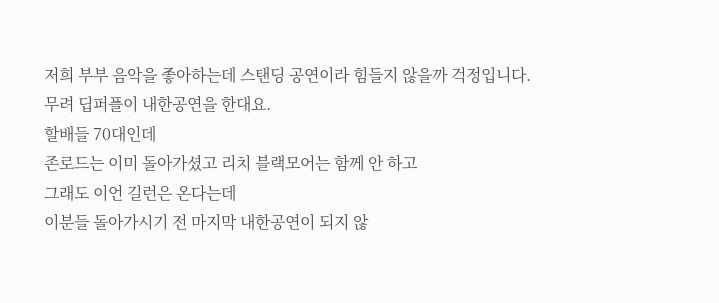저희 부부 음악을 좋아하는데 스탠딩 공연이라 힘들지 않을까 걱정입니다.
무려 딥퍼플이 내한공연을 한대요.
할배들 70대인데
존로드는 이미 돌아가셨고 리치 블랙모어는 함께 안 하고
그래도 이언 길런은 온다는데
이분들 돌아가시기 전 마지막 내한공연이 되지 않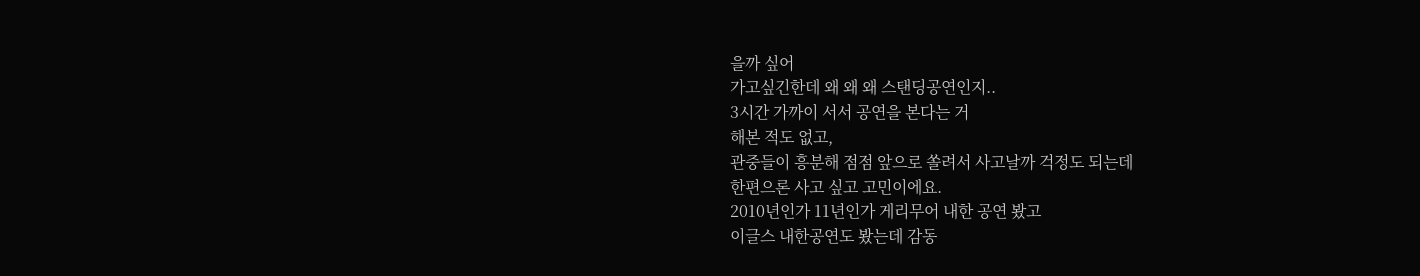을까 싶어
가고싶긴한데 왜 왜 왜 스탠딩공연인지..
3시간 가까이 서서 공연을 본다는 거
해본 적도 없고,
관중들이 흥분해 점점 앞으로 쏠려서 사고날까 걱정도 되는데
한편으론 사고 싶고 고민이에요.
2010년인가 11년인가 게리무어 내한 공연 봤고
이글스 내한공연도 봤는데 감동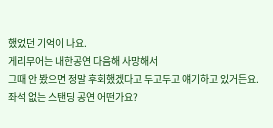했었던 기억이 나요.
게리무어는 내한공연 다음해 사망해서
그때 안 봤으면 정말 후회했겠다고 두고두고 얘기하고 있거든요.
좌석 없는 스탠딩 공연 어떤가요?